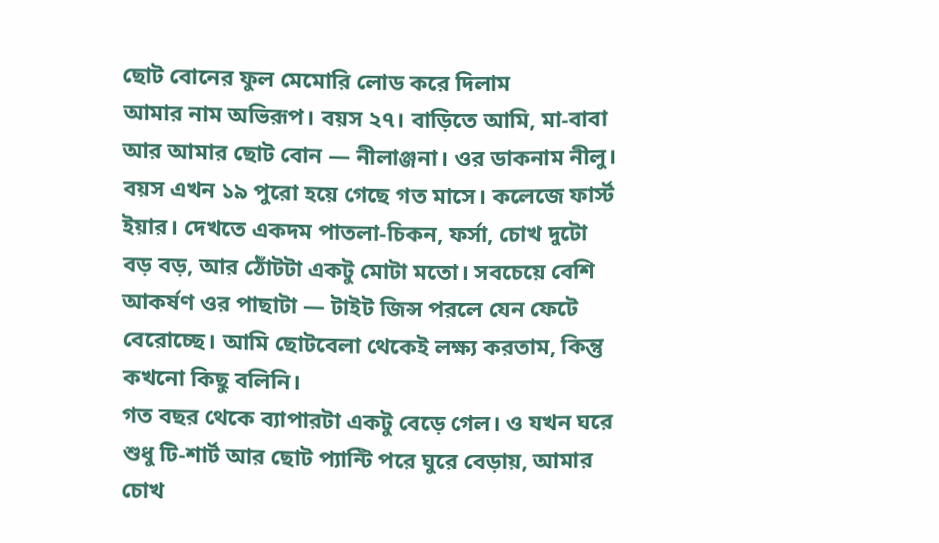ছোট বোনের ফুল মেমোরি লোড করে দিলাম
আমার নাম অভিরূপ। বয়স ২৭। বাড়িতে আমি, মা-বাবা আর আমার ছোট বোন — নীলাঞ্জনা। ওর ডাকনাম নীলু। বয়স এখন ১৯ পুরো হয়ে গেছে গত মাসে। কলেজে ফার্স্ট ইয়ার। দেখতে একদম পাতলা-চিকন, ফর্সা, চোখ দুটো বড় বড়, আর ঠোঁটটা একটু মোটা মতো। সবচেয়ে বেশি আকর্ষণ ওর পাছাটা — টাইট জিন্স পরলে যেন ফেটে বেরোচ্ছে। আমি ছোটবেলা থেকেই লক্ষ্য করতাম, কিন্তু কখনো কিছু বলিনি।
গত বছর থেকে ব্যাপারটা একটু বেড়ে গেল। ও যখন ঘরে শুধু টি-শার্ট আর ছোট প্যান্টি পরে ঘুরে বেড়ায়, আমার চোখ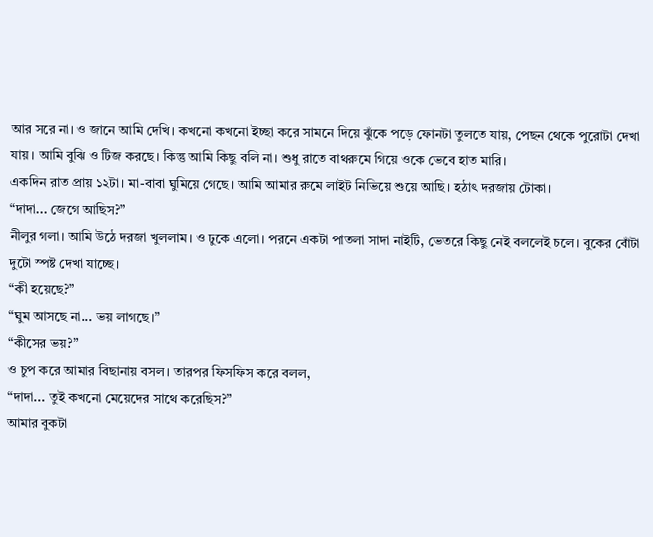আর সরে না। ও জানে আমি দেখি। কখনো কখনো ইচ্ছা করে সামনে দিয়ে ঝুঁকে পড়ে ফোনটা তুলতে যায়, পেছন থেকে পুরোটা দেখা যায়। আমি বুঝি ও টিজ করছে। কিন্তু আমি কিছু বলি না। শুধু রাতে বাথরুমে গিয়ে ওকে ভেবে হাত মারি।
একদিন রাত প্রায় ১২টা। মা-বাবা ঘুমিয়ে গেছে। আমি আমার রুমে লাইট নিভিয়ে শুয়ে আছি। হঠাৎ দরজায় টোকা।
“দাদা... জেগে আছিস?”
নীলুর গলা। আমি উঠে দরজা খুললাম। ও ঢুকে এলো। পরনে একটা পাতলা সাদা নাইটি, ভেতরে কিছু নেই বললেই চলে। বুকের বোঁটা দুটো স্পষ্ট দেখা যাচ্ছে।
“কী হয়েছে?”
“ঘুম আসছে না... ভয় লাগছে।”
“কীসের ভয়?”
ও চুপ করে আমার বিছানায় বসল। তারপর ফিসফিস করে বলল,
“দাদা... তুই কখনো মেয়েদের সাথে করেছিস?”
আমার বুকটা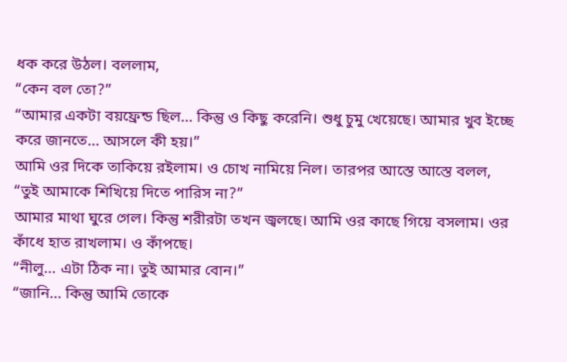ধক করে উঠল। বললাম,
“কেন বল তো?”
“আমার একটা বয়ফ্রেন্ড ছিল... কিন্তু ও কিছু করেনি। শুধু চুমু খেয়েছে। আমার খুব ইচ্ছে করে জানতে... আসলে কী হয়।”
আমি ওর দিকে তাকিয়ে রইলাম। ও চোখ নামিয়ে নিল। তারপর আস্তে আস্তে বলল,
“তুই আমাকে শিখিয়ে দিতে পারিস না?”
আমার মাথা ঘুরে গেল। কিন্তু শরীরটা তখন জ্বলছে। আমি ওর কাছে গিয়ে বসলাম। ওর কাঁধে হাত রাখলাম। ও কাঁপছে।
“নীলু... এটা ঠিক না। তুই আমার বোন।”
“জানি... কিন্তু আমি তোকে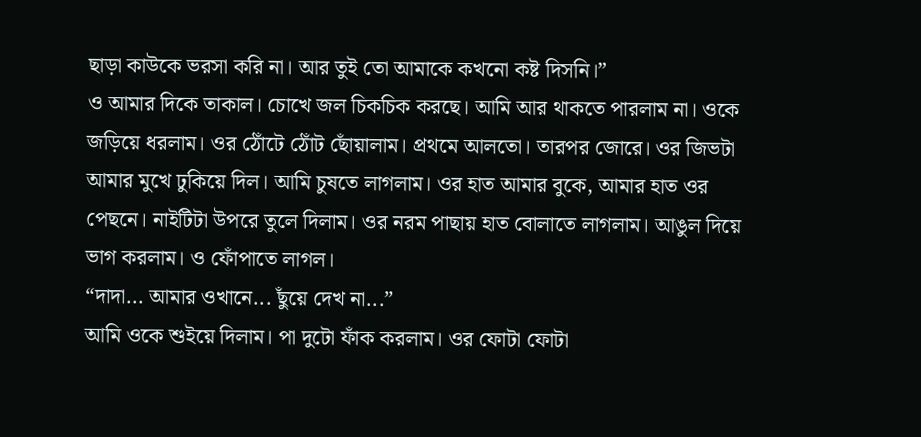ছাড়া কাউকে ভরসা করি না। আর তুই তো আমাকে কখনো কষ্ট দিসনি।”
ও আমার দিকে তাকাল। চোখে জল চিকচিক করছে। আমি আর থাকতে পারলাম না। ওকে জড়িয়ে ধরলাম। ওর ঠোঁটে ঠোঁট ছোঁয়ালাম। প্রথমে আলতো। তারপর জোরে। ওর জিভটা আমার মুখে ঢুকিয়ে দিল। আমি চুষতে লাগলাম। ওর হাত আমার বুকে, আমার হাত ওর পেছনে। নাইটিটা উপরে তুলে দিলাম। ওর নরম পাছায় হাত বোলাতে লাগলাম। আঙুল দিয়ে ভাগ করলাম। ও ফোঁপাতে লাগল।
“দাদা... আমার ওখানে... ছুঁয়ে দেখ না...”
আমি ওকে শুইয়ে দিলাম। পা দুটো ফাঁক করলাম। ওর ফোটা ফোটা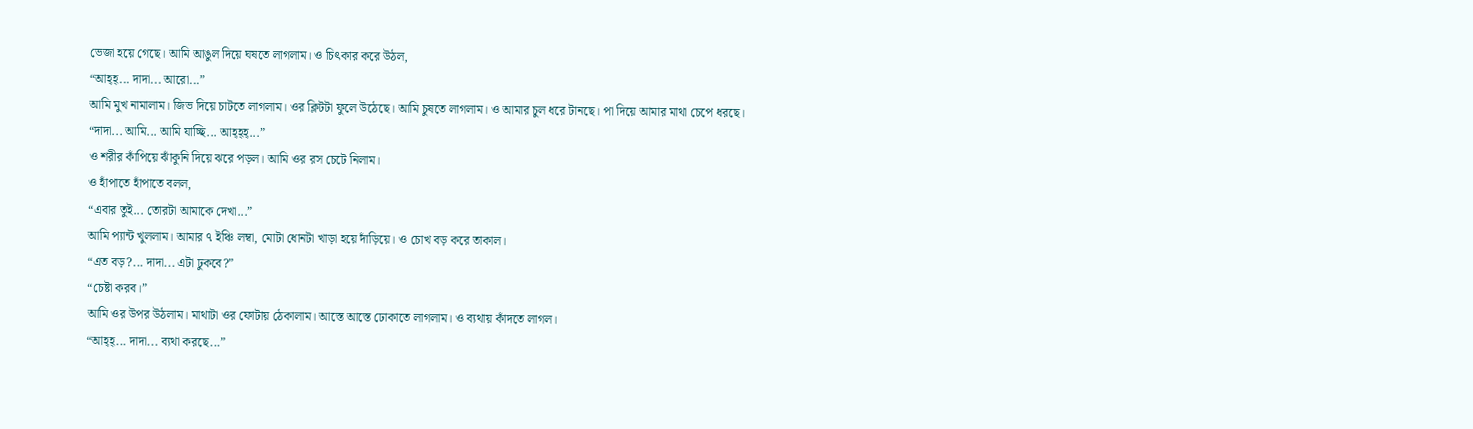ভেজা হয়ে গেছে। আমি আঙুল দিয়ে ঘষতে লাগলাম। ও চিৎকার করে উঠল,
“আহ্হ্... দাদা... আরো...”
আমি মুখ নামালাম। জিভ দিয়ে চাটতে লাগলাম। ওর ক্লিটটা ফুলে উঠেছে। আমি চুষতে লাগলাম। ও আমার চুল ধরে টানছে। পা দিয়ে আমার মাথা চেপে ধরছে।
“দাদা... আমি... আমি যাচ্ছি... আহ্হ্হ্...”
ও শরীর কাঁপিয়ে ঝাঁকুনি দিয়ে ঝরে পড়ল। আমি ওর রস চেটে নিলাম।
ও হাঁপাতে হাঁপাতে বলল,
“এবার তুই... তোরটা আমাকে দেখা...”
আমি প্যান্ট খুললাম। আমার ৭ ইঞ্চি লম্বা, মোটা ধোনটা খাড়া হয়ে দাঁড়িয়ে। ও চোখ বড় করে তাকাল।
“এত বড়?... দাদা... এটা ঢুকবে?”
“চেষ্টা করব।”
আমি ওর উপর উঠলাম। মাথাটা ওর ফোটায় ঠেকালাম। আস্তে আস্তে ঢোকাতে লাগলাম। ও ব্যথায় কাঁদতে লাগল।
“আহ্হ্... দাদা... ব্যথা করছে...”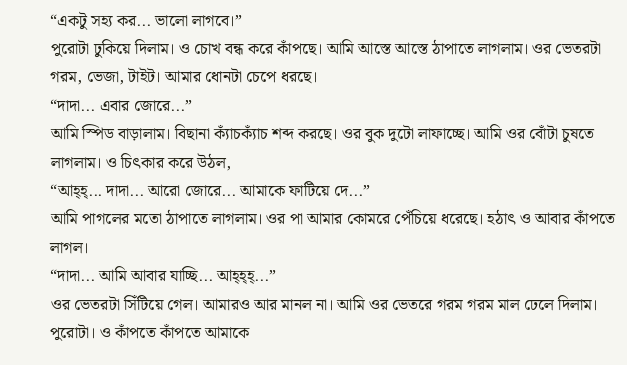“একটু সহ্য কর... ভালো লাগবে।”
পুরোটা ঢুকিয়ে দিলাম। ও চোখ বন্ধ করে কাঁপছে। আমি আস্তে আস্তে ঠাপাতে লাগলাম। ওর ভেতরটা গরম, ভেজা, টাইট। আমার ধোনটা চেপে ধরছে।
“দাদা... এবার জোরে...”
আমি স্পিড বাড়ালাম। বিছানা ক্যাঁচক্যাঁচ শব্দ করছে। ওর বুক দুটো লাফাচ্ছে। আমি ওর বোঁটা চুষতে লাগলাম। ও চিৎকার করে উঠল,
“আহ্হ্... দাদা... আরো জোরে... আমাকে ফাটিয়ে দে...”
আমি পাগলের মতো ঠাপাতে লাগলাম। ওর পা আমার কোমরে পেঁচিয়ে ধরেছে। হঠাৎ ও আবার কাঁপতে লাগল।
“দাদা... আমি আবার যাচ্ছি... আহ্হ্হ্...”
ওর ভেতরটা সিঁটিয়ে গেল। আমারও আর মানল না। আমি ওর ভেতরে গরম গরম মাল ঢেলে দিলাম। পুরোটা। ও কাঁপতে কাঁপতে আমাকে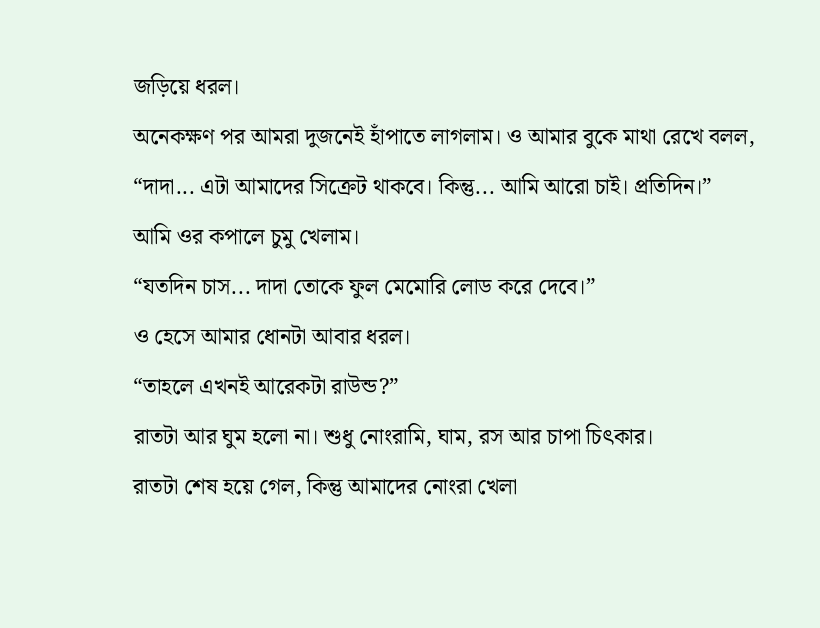জড়িয়ে ধরল।
অনেকক্ষণ পর আমরা দুজনেই হাঁপাতে লাগলাম। ও আমার বুকে মাথা রেখে বলল,
“দাদা... এটা আমাদের সিক্রেট থাকবে। কিন্তু... আমি আরো চাই। প্রতিদিন।”
আমি ওর কপালে চুমু খেলাম।
“যতদিন চাস... দাদা তোকে ফুল মেমোরি লোড করে দেবে।”
ও হেসে আমার ধোনটা আবার ধরল।
“তাহলে এখনই আরেকটা রাউন্ড?”
রাতটা আর ঘুম হলো না। শুধু নোংরামি, ঘাম, রস আর চাপা চিৎকার।
রাতটা শেষ হয়ে গেল, কিন্তু আমাদের নোংরা খেলা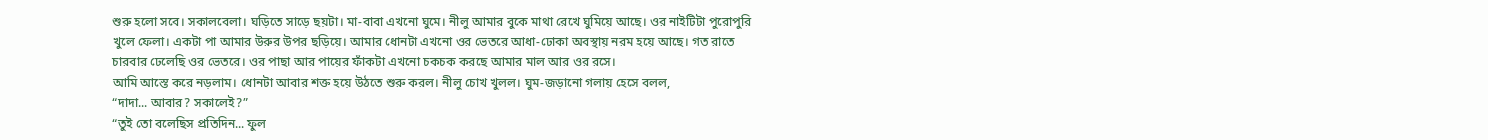শুরু হলো সবে। সকালবেলা। ঘড়িতে সাড়ে ছয়টা। মা-বাবা এখনো ঘুমে। নীলু আমার বুকে মাথা রেখে ঘুমিয়ে আছে। ওর নাইটিটা পুরোপুরি খুলে ফেলা। একটা পা আমার উরুর উপর ছড়িয়ে। আমার ধোনটা এখনো ওর ভেতরে আধা-ঢোকা অবস্থায় নরম হয়ে আছে। গত রাতে চারবার ঢেলেছি ওর ভেতরে। ওর পাছা আর পায়ের ফাঁকটা এখনো চকচক করছে আমার মাল আর ওর রসে।
আমি আস্তে করে নড়লাম। ধোনটা আবার শক্ত হয়ে উঠতে শুরু করল। নীলু চোখ খুলল। ঘুম-জড়ানো গলায় হেসে বলল,
“দাদা... আবার? সকালেই?”
“তুই তো বলেছিস প্রতিদিন... ফুল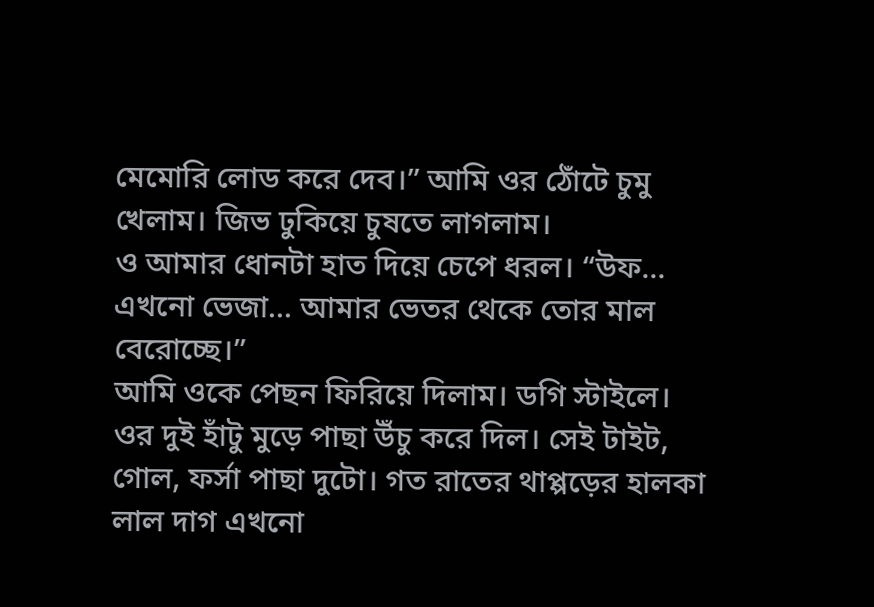মেমোরি লোড করে দেব।” আমি ওর ঠোঁটে চুমু খেলাম। জিভ ঢুকিয়ে চুষতে লাগলাম।
ও আমার ধোনটা হাত দিয়ে চেপে ধরল। “উফ... এখনো ভেজা... আমার ভেতর থেকে তোর মাল বেরোচ্ছে।”
আমি ওকে পেছন ফিরিয়ে দিলাম। ডগি স্টাইলে। ওর দুই হাঁটু মুড়ে পাছা উঁচু করে দিল। সেই টাইট, গোল, ফর্সা পাছা দুটো। গত রাতের থাপ্পড়ের হালকা লাল দাগ এখনো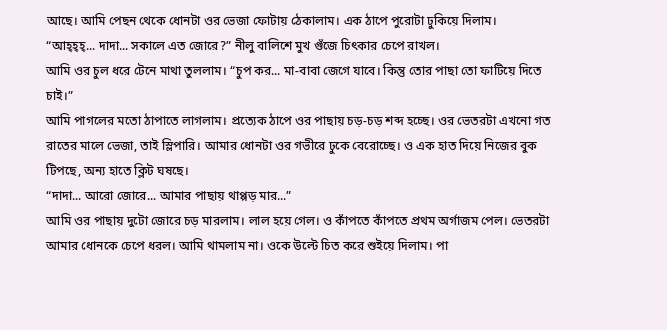আছে। আমি পেছন থেকে ধোনটা ওর ভেজা ফোটায় ঠেকালাম। এক ঠাপে পুরোটা ঢুকিয়ে দিলাম।
“আহ্হ্হ্... দাদা... সকালে এত জোরে?” নীলু বালিশে মুখ গুঁজে চিৎকার চেপে রাখল।
আমি ওর চুল ধরে টেনে মাথা তুললাম। “চুপ কর... মা-বাবা জেগে যাবে। কিন্তু তোর পাছা তো ফাটিয়ে দিতে চাই।”
আমি পাগলের মতো ঠাপাতে লাগলাম। প্রত্যেক ঠাপে ওর পাছায় চড়-চড় শব্দ হচ্ছে। ওর ভেতরটা এখনো গত রাতের মালে ভেজা, তাই স্লিপারি। আমার ধোনটা ওর গভীরে ঢুকে বেরোচ্ছে। ও এক হাত দিয়ে নিজের বুক টিপছে, অন্য হাতে ক্লিট ঘষছে।
“দাদা... আরো জোরে... আমার পাছায় থাপ্পড় মার...”
আমি ওর পাছায় দুটো জোরে চড় মারলাম। লাল হয়ে গেল। ও কাঁপতে কাঁপতে প্রথম অর্গাজম পেল। ভেতরটা আমার ধোনকে চেপে ধরল। আমি থামলাম না। ওকে উল্টে চিত করে শুইয়ে দিলাম। পা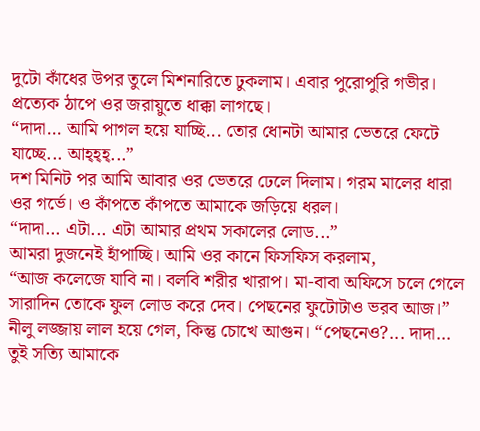দুটো কাঁধের উপর তুলে মিশনারিতে ঢুকলাম। এবার পুরোপুরি গভীর। প্রত্যেক ঠাপে ওর জরায়ুতে ধাক্কা লাগছে।
“দাদা... আমি পাগল হয়ে যাচ্ছি... তোর ধোনটা আমার ভেতরে ফেটে যাচ্ছে... আহ্হ্হ্...”
দশ মিনিট পর আমি আবার ওর ভেতরে ঢেলে দিলাম। গরম মালের ধারা ওর গর্ভে। ও কাঁপতে কাঁপতে আমাকে জড়িয়ে ধরল।
“দাদা... এটা... এটা আমার প্রথম সকালের লোড...”
আমরা দুজনেই হাঁপাচ্ছি। আমি ওর কানে ফিসফিস করলাম,
“আজ কলেজে যাবি না। বলবি শরীর খারাপ। মা-বাবা অফিসে চলে গেলে সারাদিন তোকে ফুল লোড করে দেব। পেছনের ফুটোটাও ভরব আজ।”
নীলু লজ্জায় লাল হয়ে গেল, কিন্তু চোখে আগুন। “পেছনেও?... দাদা... তুই সত্যি আমাকে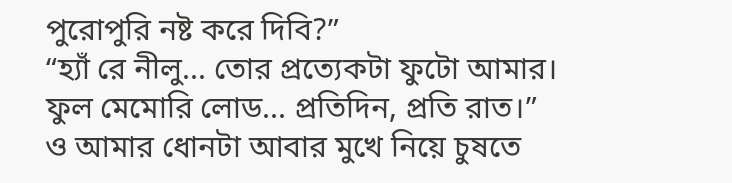পুরোপুরি নষ্ট করে দিবি?”
“হ্যাঁ রে নীলু... তোর প্রত্যেকটা ফুটো আমার। ফুল মেমোরি লোড... প্রতিদিন, প্রতি রাত।”
ও আমার ধোনটা আবার মুখে নিয়ে চুষতে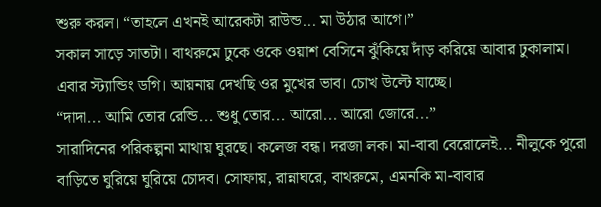শুরু করল। “তাহলে এখনই আরেকটা রাউন্ড... মা উঠার আগে।”
সকাল সাড়ে সাতটা। বাথরুমে ঢুকে ওকে ওয়াশ বেসিনে ঝুঁকিয়ে দাঁড় করিয়ে আবার ঢুকালাম। এবার স্ট্যান্ডিং ডগি। আয়নায় দেখছি ওর মুখের ভাব। চোখ উল্টে যাচ্ছে।
“দাদা... আমি তোর রেন্ডি... শুধু তোর... আরো... আরো জোরে...”
সারাদিনের পরিকল্পনা মাথায় ঘুরছে। কলেজ বন্ধ। দরজা লক। মা-বাবা বেরোলেই... নীলুকে পুরো বাড়িতে ঘুরিয়ে ঘুরিয়ে চোদব। সোফায়, রান্নাঘরে, বাথরুমে, এমনকি মা-বাবার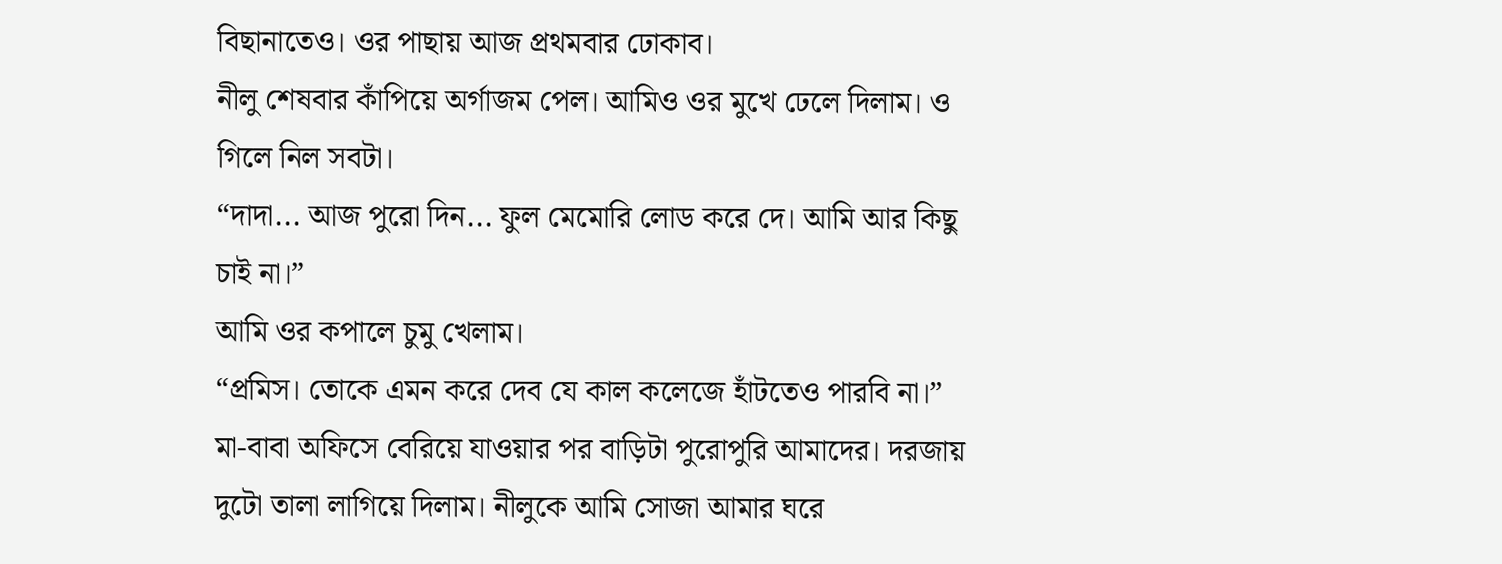বিছানাতেও। ওর পাছায় আজ প্রথমবার ঢোকাব।
নীলু শেষবার কাঁপিয়ে অর্গাজম পেল। আমিও ওর মুখে ঢেলে দিলাম। ও গিলে নিল সবটা।
“দাদা... আজ পুরো দিন... ফুল মেমোরি লোড করে দে। আমি আর কিছু চাই না।”
আমি ওর কপালে চুমু খেলাম।
“প্রমিস। তোকে এমন করে দেব যে কাল কলেজে হাঁটতেও পারবি না।”
মা-বাবা অফিসে বেরিয়ে যাওয়ার পর বাড়িটা পুরোপুরি আমাদের। দরজায় দুটো তালা লাগিয়ে দিলাম। নীলুকে আমি সোজা আমার ঘরে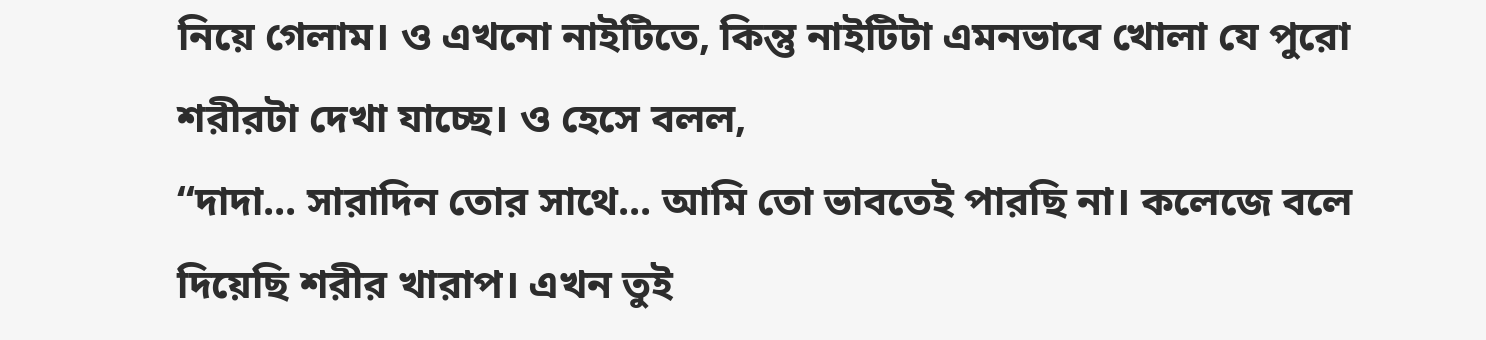নিয়ে গেলাম। ও এখনো নাইটিতে, কিন্তু নাইটিটা এমনভাবে খোলা যে পুরো শরীরটা দেখা যাচ্ছে। ও হেসে বলল,
“দাদা... সারাদিন তোর সাথে... আমি তো ভাবতেই পারছি না। কলেজে বলে দিয়েছি শরীর খারাপ। এখন তুই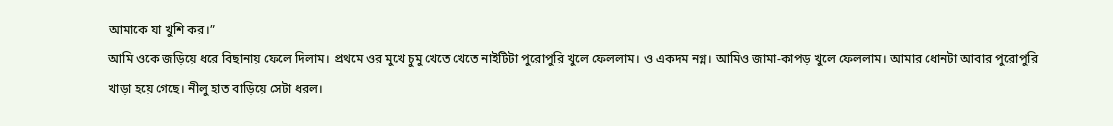আমাকে যা খুশি কর।”
আমি ওকে জড়িয়ে ধরে বিছানায় ফেলে দিলাম। প্রথমে ওর মুখে চুমু খেতে খেতে নাইটিটা পুরোপুরি খুলে ফেললাম। ও একদম নগ্ন। আমিও জামা-কাপড় খুলে ফেললাম। আমার ধোনটা আবার পুরোপুরি খাড়া হয়ে গেছে। নীলু হাত বাড়িয়ে সেটা ধরল।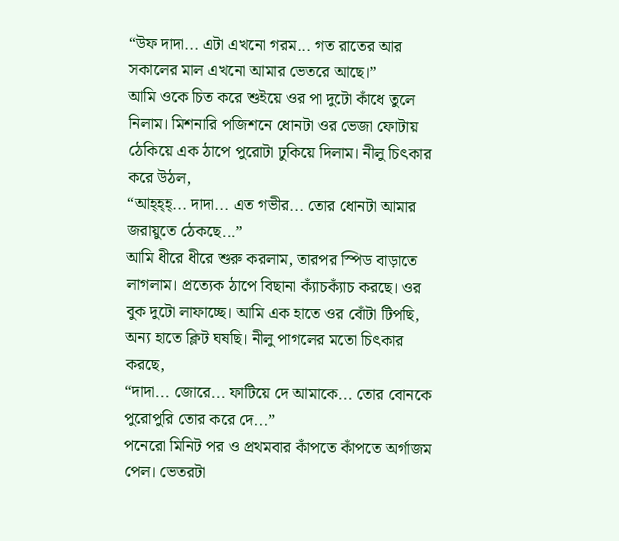“উফ দাদা... এটা এখনো গরম... গত রাতের আর সকালের মাল এখনো আমার ভেতরে আছে।”
আমি ওকে চিত করে শুইয়ে ওর পা দুটো কাঁধে তুলে নিলাম। মিশনারি পজিশনে ধোনটা ওর ভেজা ফোটায় ঠেকিয়ে এক ঠাপে পুরোটা ঢুকিয়ে দিলাম। নীলু চিৎকার করে উঠল,
“আহ্হ্হ্... দাদা... এত গভীর... তোর ধোনটা আমার জরায়ুতে ঠেকছে...”
আমি ধীরে ধীরে শুরু করলাম, তারপর স্পিড বাড়াতে লাগলাম। প্রত্যেক ঠাপে বিছানা ক্যাঁচক্যাঁচ করছে। ওর বুক দুটো লাফাচ্ছে। আমি এক হাতে ওর বোঁটা টিপছি, অন্য হাতে ক্লিট ঘষছি। নীলু পাগলের মতো চিৎকার করছে,
“দাদা... জোরে... ফাটিয়ে দে আমাকে... তোর বোনকে পুরোপুরি তোর করে দে...”
পনেরো মিনিট পর ও প্রথমবার কাঁপতে কাঁপতে অর্গাজম পেল। ভেতরটা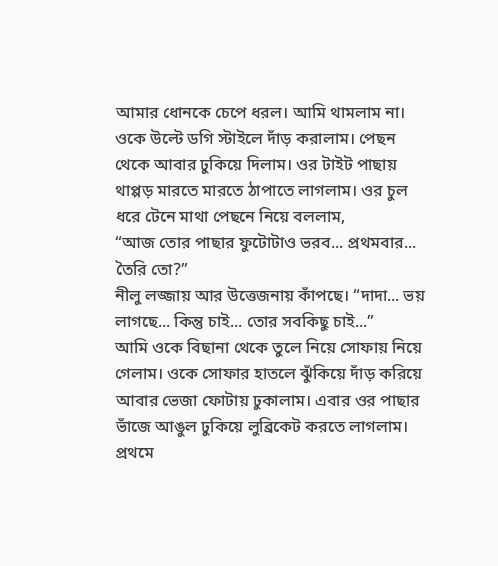আমার ধোনকে চেপে ধরল। আমি থামলাম না। ওকে উল্টে ডগি স্টাইলে দাঁড় করালাম। পেছন থেকে আবার ঢুকিয়ে দিলাম। ওর টাইট পাছায় থাপ্পড় মারতে মারতে ঠাপাতে লাগলাম। ওর চুল ধরে টেনে মাথা পেছনে নিয়ে বললাম,
“আজ তোর পাছার ফুটোটাও ভরব... প্রথমবার... তৈরি তো?”
নীলু লজ্জায় আর উত্তেজনায় কাঁপছে। “দাদা... ভয় লাগছে... কিন্তু চাই... তোর সবকিছু চাই...”
আমি ওকে বিছানা থেকে তুলে নিয়ে সোফায় নিয়ে গেলাম। ওকে সোফার হাতলে ঝুঁকিয়ে দাঁড় করিয়ে আবার ভেজা ফোটায় ঢুকালাম। এবার ওর পাছার ভাঁজে আঙুল ঢুকিয়ে লুব্রিকেট করতে লাগলাম। প্রথমে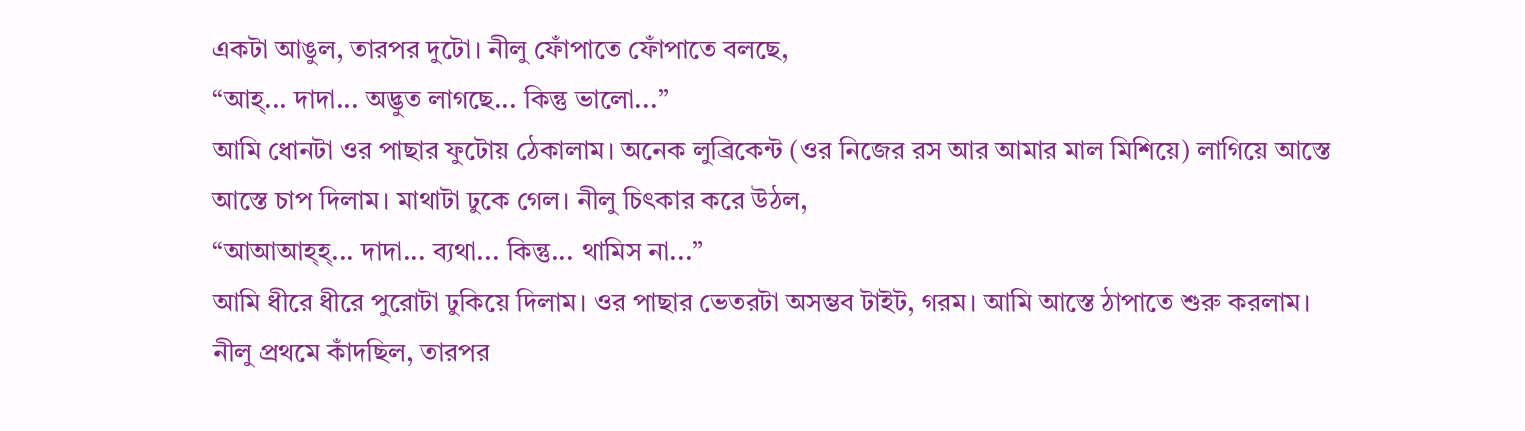একটা আঙুল, তারপর দুটো। নীলু ফোঁপাতে ফোঁপাতে বলছে,
“আহ্... দাদা... অদ্ভুত লাগছে... কিন্তু ভালো...”
আমি ধোনটা ওর পাছার ফুটোয় ঠেকালাম। অনেক লুব্রিকেন্ট (ওর নিজের রস আর আমার মাল মিশিয়ে) লাগিয়ে আস্তে আস্তে চাপ দিলাম। মাথাটা ঢুকে গেল। নীলু চিৎকার করে উঠল,
“আআআহ্হ্... দাদা... ব্যথা... কিন্তু... থামিস না...”
আমি ধীরে ধীরে পুরোটা ঢুকিয়ে দিলাম। ওর পাছার ভেতরটা অসম্ভব টাইট, গরম। আমি আস্তে ঠাপাতে শুরু করলাম। নীলু প্রথমে কাঁদছিল, তারপর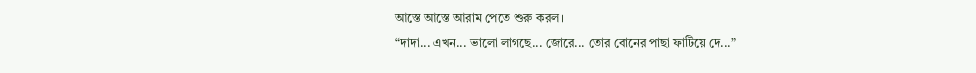আস্তে আস্তে আরাম পেতে শুরু করল।
“দাদা... এখন... ভালো লাগছে... জোরে... তোর বোনের পাছা ফাটিয়ে দে...”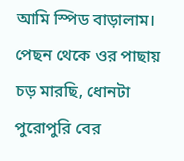আমি স্পিড বাড়ালাম। পেছন থেকে ওর পাছায় চড় মারছি, ধোনটা পুরোপুরি বের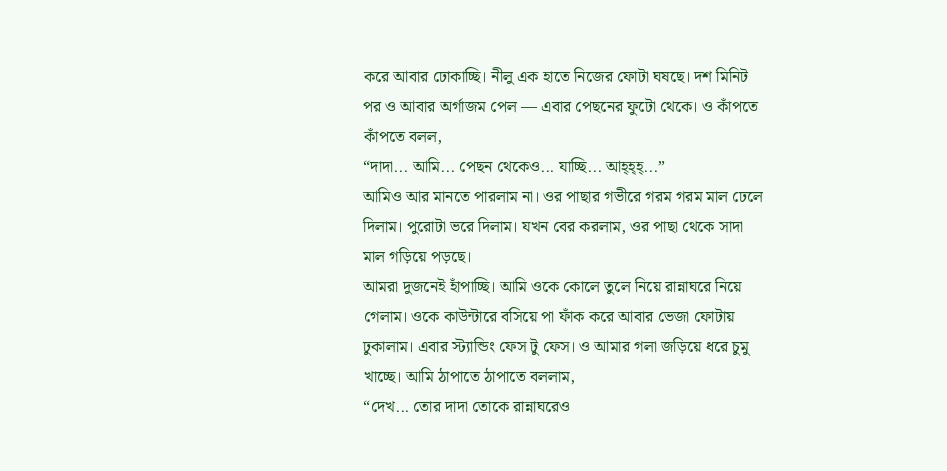করে আবার ঢোকাচ্ছি। নীলু এক হাতে নিজের ফোটা ঘষছে। দশ মিনিট পর ও আবার অর্গাজম পেল — এবার পেছনের ফুটো থেকে। ও কাঁপতে কাঁপতে বলল,
“দাদা... আমি... পেছন থেকেও... যাচ্ছি... আহ্হ্হ্...”
আমিও আর মানতে পারলাম না। ওর পাছার গভীরে গরম গরম মাল ঢেলে দিলাম। পুরোটা ভরে দিলাম। যখন বের করলাম, ওর পাছা থেকে সাদা মাল গড়িয়ে পড়ছে।
আমরা দুজনেই হাঁপাচ্ছি। আমি ওকে কোলে তুলে নিয়ে রান্নাঘরে নিয়ে গেলাম। ওকে কাউন্টারে বসিয়ে পা ফাঁক করে আবার ভেজা ফোটায় ঢুকালাম। এবার স্ট্যান্ডিং ফেস টু ফেস। ও আমার গলা জড়িয়ে ধরে চুমু খাচ্ছে। আমি ঠাপাতে ঠাপাতে বললাম,
“দেখ... তোর দাদা তোকে রান্নাঘরেও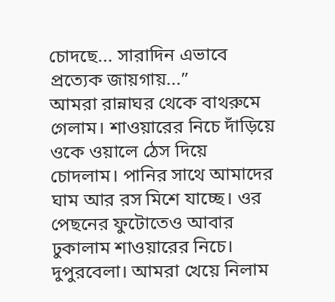চোদছে... সারাদিন এভাবে প্রত্যেক জায়গায়...”
আমরা রান্নাঘর থেকে বাথরুমে গেলাম। শাওয়ারের নিচে দাঁড়িয়ে ওকে ওয়ালে ঠেস দিয়ে চোদলাম। পানির সাথে আমাদের ঘাম আর রস মিশে যাচ্ছে। ওর পেছনের ফুটোতেও আবার ঢুকালাম শাওয়ারের নিচে।
দুপুরবেলা। আমরা খেয়ে নিলাম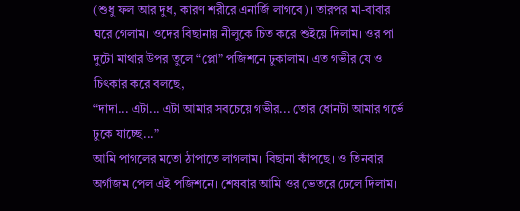(শুধু ফল আর দুধ, কারণ শরীরে এনার্জি লাগবে)। তারপর মা-বাবার ঘরে গেলাম। ওদের বিছানায় নীলুকে চিত করে শুইয়ে দিলাম। ওর পা দুটো মাথার উপর তুলে “প্লো” পজিশনে ঢুকালাম। এত গভীর যে ও চিৎকার করে বলছে,
“দাদা... এটা... এটা আমার সবচেয়ে গভীর... তোর ধোনটা আমার গর্ভে ঢুকে যাচ্ছে...”
আমি পাগলের মতো ঠাপাতে লাগলাম। বিছানা কাঁপছে। ও তিনবার অর্গাজম পেল এই পজিশনে। শেষবার আমি ওর ভেতরে ঢেলে দিলাম।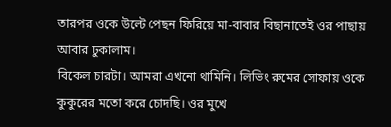তারপর ওকে উল্টে পেছন ফিরিয়ে মা-বাবার বিছানাতেই ওর পাছায় আবার ঢুকালাম।
বিকেল চারটা। আমরা এখনো থামিনি। লিভিং রুমের সোফায় ওকে কুকুরের মতো করে চোদছি। ওর মুখে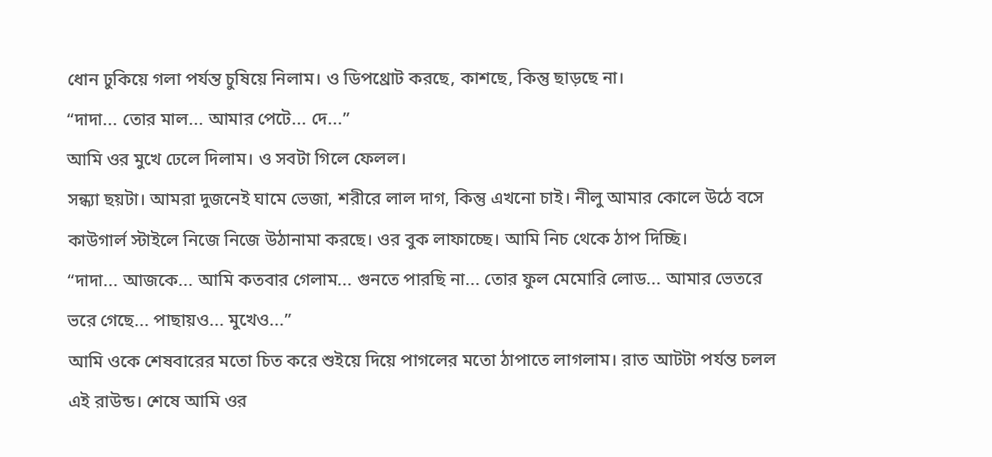ধোন ঢুকিয়ে গলা পর্যন্ত চুষিয়ে নিলাম। ও ডিপথ্রোট করছে, কাশছে, কিন্তু ছাড়ছে না।
“দাদা... তোর মাল... আমার পেটে... দে...”
আমি ওর মুখে ঢেলে দিলাম। ও সবটা গিলে ফেলল।
সন্ধ্যা ছয়টা। আমরা দুজনেই ঘামে ভেজা, শরীরে লাল দাগ, কিন্তু এখনো চাই। নীলু আমার কোলে উঠে বসে কাউগার্ল স্টাইলে নিজে নিজে উঠানামা করছে। ওর বুক লাফাচ্ছে। আমি নিচ থেকে ঠাপ দিচ্ছি।
“দাদা... আজকে... আমি কতবার গেলাম... গুনতে পারছি না... তোর ফুল মেমোরি লোড... আমার ভেতরে ভরে গেছে... পাছায়ও... মুখেও...”
আমি ওকে শেষবারের মতো চিত করে শুইয়ে দিয়ে পাগলের মতো ঠাপাতে লাগলাম। রাত আটটা পর্যন্ত চলল এই রাউন্ড। শেষে আমি ওর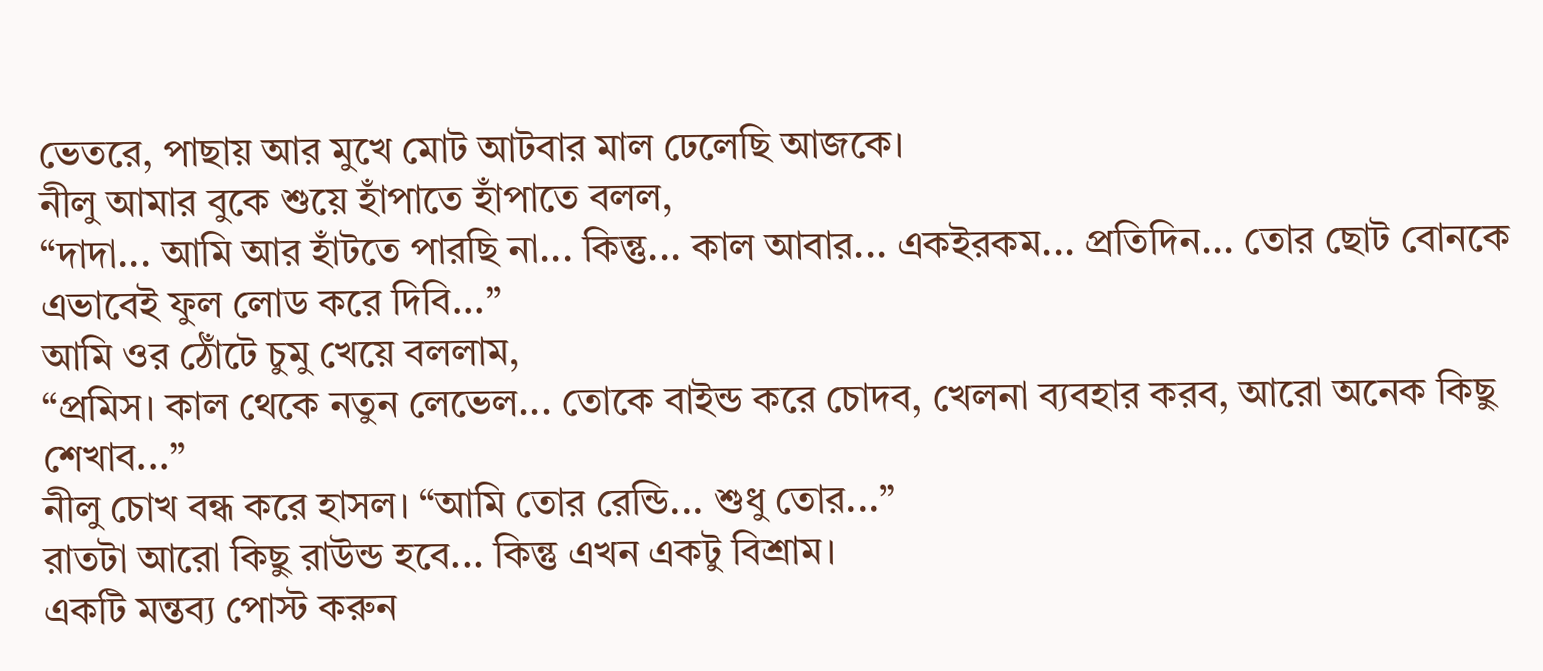ভেতরে, পাছায় আর মুখে মোট আটবার মাল ঢেলেছি আজকে।
নীলু আমার বুকে শুয়ে হাঁপাতে হাঁপাতে বলল,
“দাদা... আমি আর হাঁটতে পারছি না... কিন্তু... কাল আবার... একইরকম... প্রতিদিন... তোর ছোট বোনকে এভাবেই ফুল লোড করে দিবি...”
আমি ওর ঠোঁটে চুমু খেয়ে বললাম,
“প্রমিস। কাল থেকে নতুন লেভেল... তোকে বাইন্ড করে চোদব, খেলনা ব্যবহার করব, আরো অনেক কিছু শেখাব...”
নীলু চোখ বন্ধ করে হাসল। “আমি তোর রেন্ডি... শুধু তোর...”
রাতটা আরো কিছু রাউন্ড হবে... কিন্তু এখন একটু বিশ্রাম।
একটি মন্তব্য পোস্ট করুন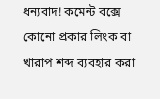ধন্যবাদ! কমেন্ট বক্সে কোনো প্রকার লিংক বা খারাপ শব্দ ব্যবহার করা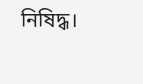নিষিদ্ধ।